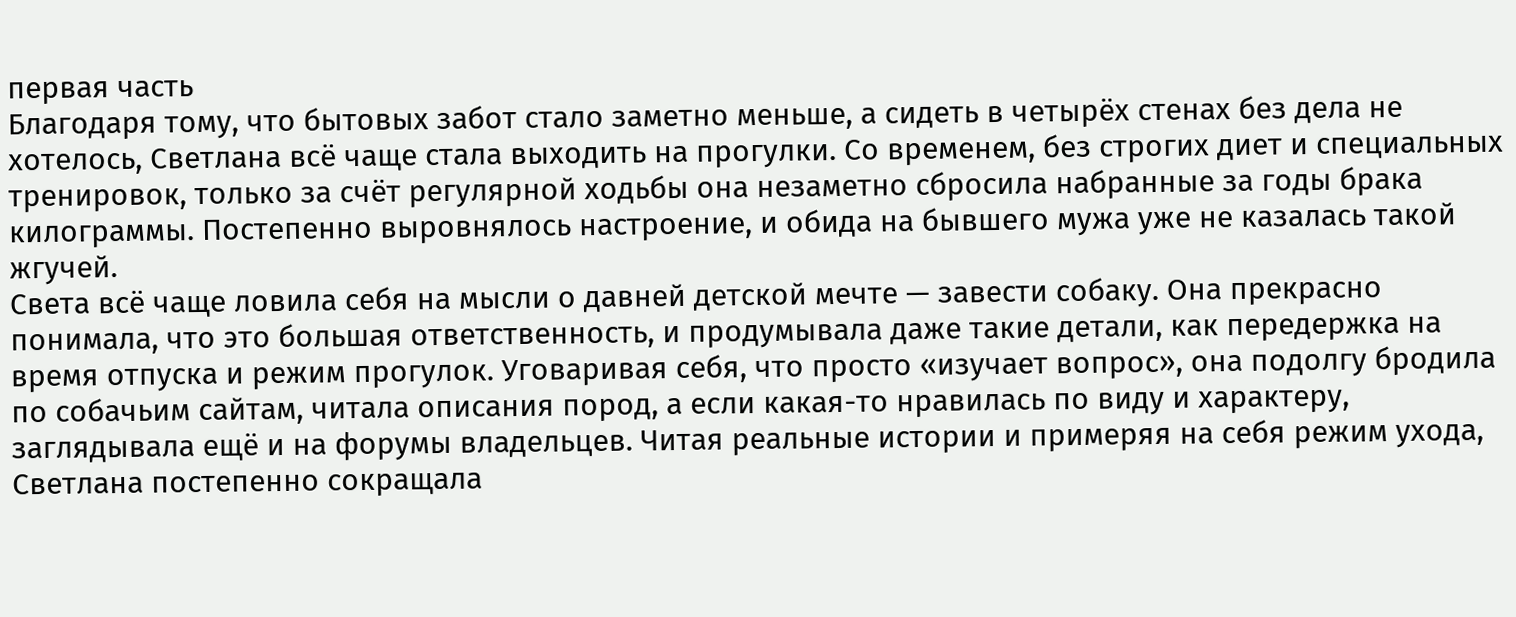первая часть
Благодаря тому, что бытовых забот стало заметно меньше, а сидеть в четырёх стенах без дела не хотелось, Светлана всё чаще стала выходить на прогулки. Со временем, без строгих диет и специальных тренировок, только за счёт регулярной ходьбы она незаметно сбросила набранные за годы брака килограммы. Постепенно выровнялось настроение, и обида на бывшего мужа уже не казалась такой жгучей.
Света всё чаще ловила себя на мысли о давней детской мечте — завести собаку. Она прекрасно понимала, что это большая ответственность, и продумывала даже такие детали, как передержка на время отпуска и режим прогулок. Уговаривая себя, что просто «изучает вопрос», она подолгу бродила по собачьим сайтам, читала описания пород, а если какая-то нравилась по виду и характеру, заглядывала ещё и на форумы владельцев. Читая реальные истории и примеряя на себя режим ухода, Светлана постепенно сокращала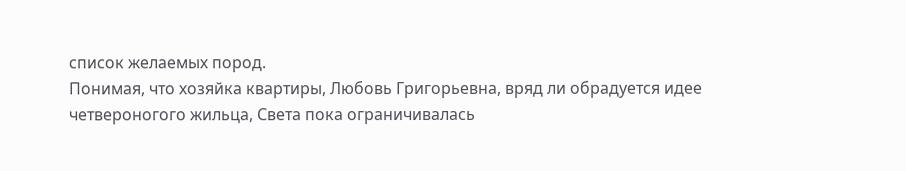список желаемых пород.
Понимая, что хозяйка квартиры, Любовь Григорьевна, вряд ли обрадуется идее четвероногого жильца, Света пока ограничивалась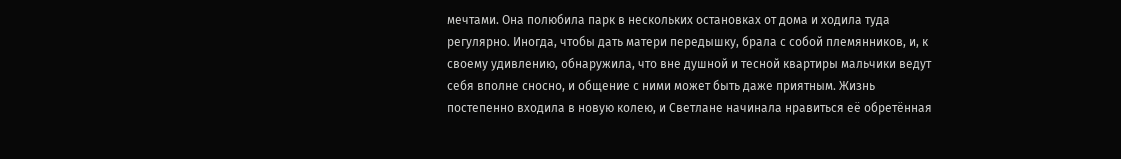мечтами. Она полюбила парк в нескольких остановках от дома и ходила туда регулярно. Иногда, чтобы дать матери передышку, брала с собой племянников, и, к своему удивлению, обнаружила, что вне душной и тесной квартиры мальчики ведут себя вполне сносно, и общение с ними может быть даже приятным. Жизнь постепенно входила в новую колею, и Светлане начинала нравиться её обретённая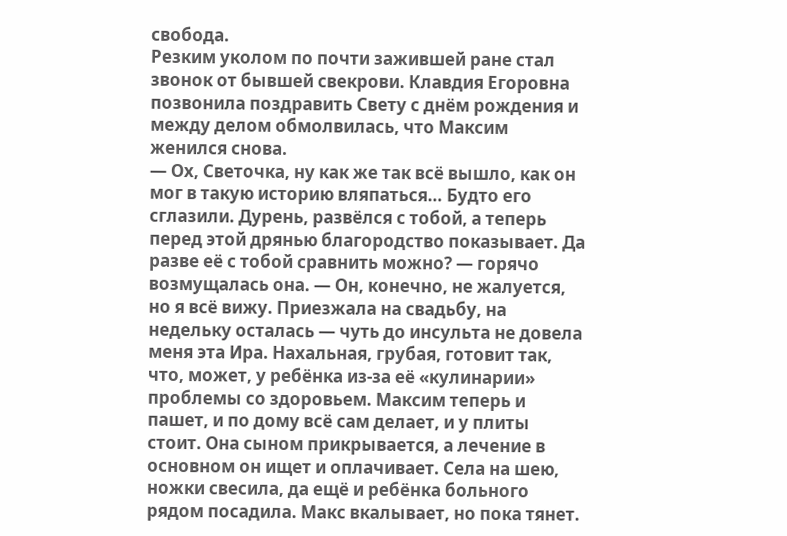свобода.
Резким уколом по почти зажившей ране стал звонок от бывшей свекрови. Клавдия Егоровна позвонила поздравить Свету с днём рождения и между делом обмолвилась, что Максим женился снова.
— Ох, Светочка, ну как же так всё вышло, как он мог в такую историю вляпаться… Будто его сглазили. Дурень, развёлся с тобой, а теперь перед этой дрянью благородство показывает. Да разве её с тобой сравнить можно? — горячо возмущалась она. — Он, конечно, не жалуется, но я всё вижу. Приезжала на свадьбу, на недельку осталась — чуть до инсульта не довела меня эта Ира. Нахальная, грубая, готовит так, что, может, у ребёнка из-за её «кулинарии» проблемы со здоровьем. Максим теперь и пашет, и по дому всё сам делает, и у плиты стоит. Она сыном прикрывается, а лечение в основном он ищет и оплачивает. Села на шею, ножки свесила, да ещё и ребёнка больного рядом посадила. Макс вкалывает, но пока тянет.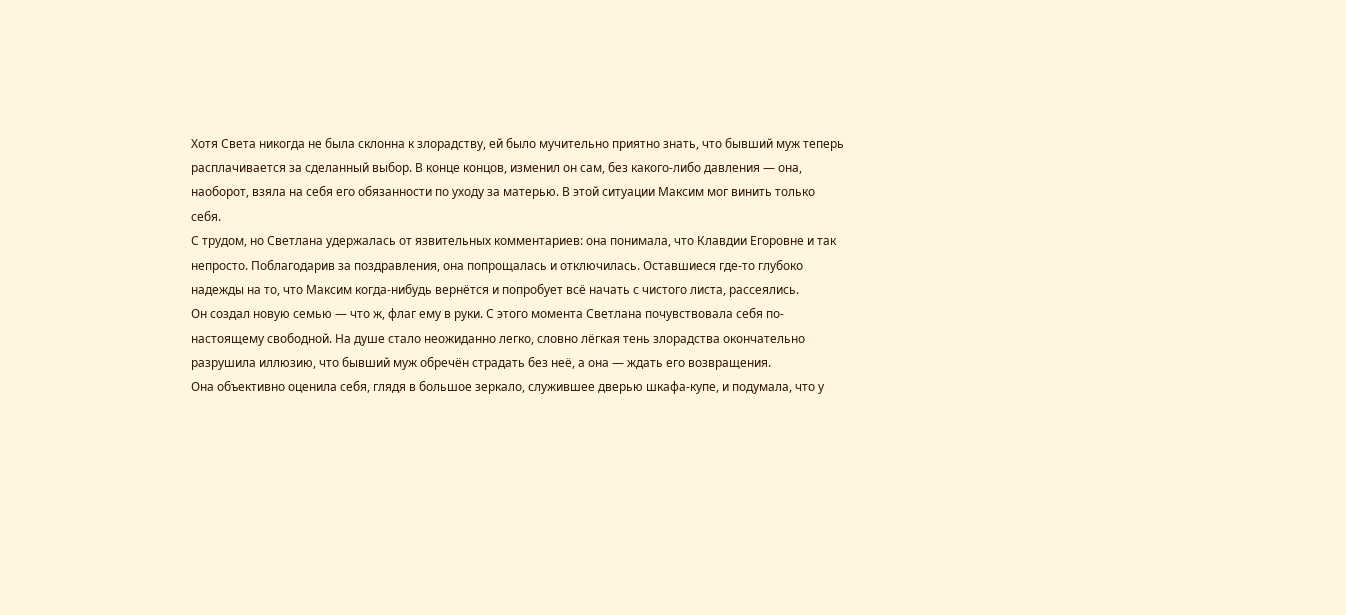Хотя Света никогда не была склонна к злорадству, ей было мучительно приятно знать, что бывший муж теперь расплачивается за сделанный выбор. В конце концов, изменил он сам, без какого-либо давления — она, наоборот, взяла на себя его обязанности по уходу за матерью. В этой ситуации Максим мог винить только себя.
С трудом, но Светлана удержалась от язвительных комментариев: она понимала, что Клавдии Егоровне и так непросто. Поблагодарив за поздравления, она попрощалась и отключилась. Оставшиеся где-то глубоко надежды на то, что Максим когда-нибудь вернётся и попробует всё начать с чистого листа, рассеялись.
Он создал новую семью — что ж, флаг ему в руки. С этого момента Светлана почувствовала себя по-настоящему свободной. На душе стало неожиданно легко, словно лёгкая тень злорадства окончательно разрушила иллюзию, что бывший муж обречён страдать без неё, а она — ждать его возвращения.
Она объективно оценила себя, глядя в большое зеркало, служившее дверью шкафа-купе, и подумала, что у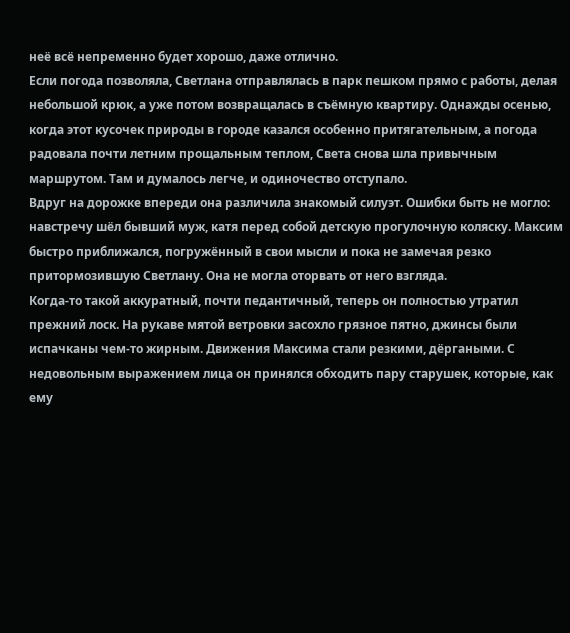неё всё непременно будет хорошо, даже отлично.
Если погода позволяла, Светлана отправлялась в парк пешком прямо с работы, делая небольшой крюк, а уже потом возвращалась в съёмную квартиру. Однажды осенью, когда этот кусочек природы в городе казался особенно притягательным, а погода радовала почти летним прощальным теплом, Света снова шла привычным маршрутом. Там и думалось легче, и одиночество отступало.
Вдруг на дорожке впереди она различила знакомый силуэт. Ошибки быть не могло: навстречу шёл бывший муж, катя перед собой детскую прогулочную коляску. Максим быстро приближался, погружённый в свои мысли и пока не замечая резко притормозившую Светлану. Она не могла оторвать от него взгляда.
Когда-то такой аккуратный, почти педантичный, теперь он полностью утратил прежний лоск. На рукаве мятой ветровки засохло грязное пятно, джинсы были испачканы чем-то жирным. Движения Максима стали резкими, дёргаными. С недовольным выражением лица он принялся обходить пару старушек, которые, как ему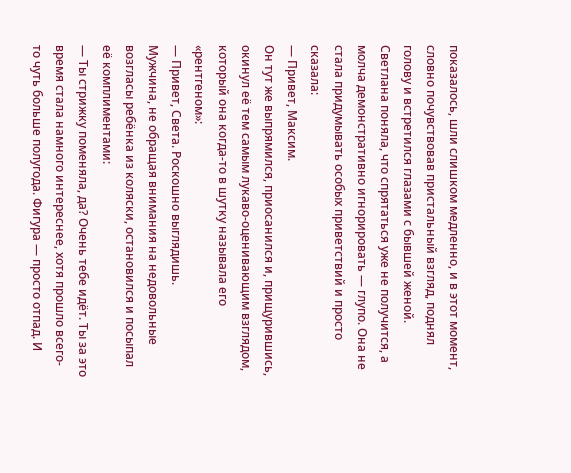показалось, шли слишком медленно, и в этот момент, словно почувствовав пристальный взгляд, поднял голову и встретился глазами с бывшей женой.
Светлана поняла, что спрятаться уже не получится, а молча демонстративно игнорировать — глупо. Она не стала придумывать особых приветствий и просто сказала:
— Привет, Максим.
Он тут же выпрямился, приосанился и, прищурившись, окинул её тем самым лукаво-оценивающим взглядом, который она когда-то в шутку называла его «рентгеном»:
— Привет, Света. Роскошно выглядишь.
Мужчина, не обращая внимания на недовольные возгласы ребёнка из коляски, остановился и посыпал её комплиментами:
— Ты стрижку поменяла, да? Очень тебе идёт. Ты за это время стала намного интереснее, хотя прошло всего-то чуть больше полугода. Фигура — просто отпад. И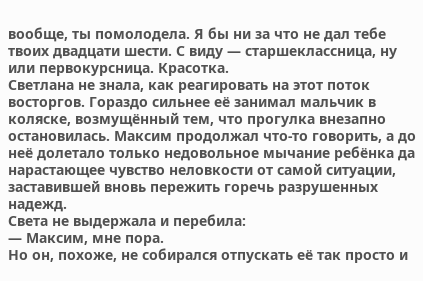вообще, ты помолодела. Я бы ни за что не дал тебе твоих двадцати шести. С виду — старшеклассница, ну или первокурсница. Красотка.
Светлана не знала, как реагировать на этот поток восторгов. Гораздо сильнее её занимал мальчик в коляске, возмущённый тем, что прогулка внезапно остановилась. Максим продолжал что-то говорить, а до неё долетало только недовольное мычание ребёнка да нарастающее чувство неловкости от самой ситуации, заставившей вновь пережить горечь разрушенных надежд.
Света не выдержала и перебила:
— Максим, мне пора.
Но он, похоже, не собирался отпускать её так просто и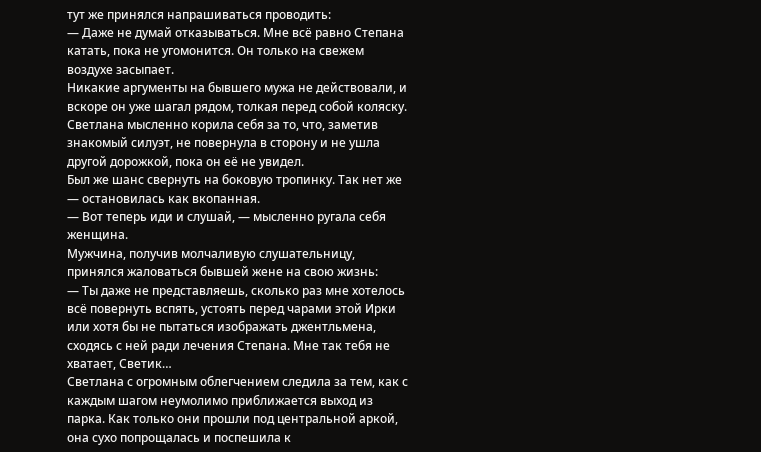тут же принялся напрашиваться проводить:
— Даже не думай отказываться. Мне всё равно Степана катать, пока не угомонится. Он только на свежем воздухе засыпает.
Никакие аргументы на бывшего мужа не действовали, и вскоре он уже шагал рядом, толкая перед собой коляску. Светлана мысленно корила себя за то, что, заметив знакомый силуэт, не повернула в сторону и не ушла другой дорожкой, пока он её не увидел.
Был же шанс свернуть на боковую тропинку. Так нет же — остановилась как вкопанная.
— Вот теперь иди и слушай, — мысленно ругала себя женщина.
Мужчина, получив молчаливую слушательницу, принялся жаловаться бывшей жене на свою жизнь:
— Ты даже не представляешь, сколько раз мне хотелось всё повернуть вспять, устоять перед чарами этой Ирки или хотя бы не пытаться изображать джентльмена, сходясь с ней ради лечения Степана. Мне так тебя не хватает, Светик…
Светлана с огромным облегчением следила за тем, как с каждым шагом неумолимо приближается выход из парка. Как только они прошли под центральной аркой, она сухо попрощалась и поспешила к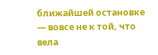ближайшей остановке — вовсе не к той, что вела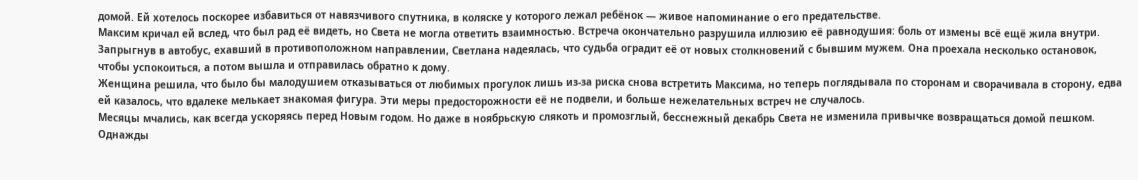домой. Ей хотелось поскорее избавиться от навязчивого спутника, в коляске у которого лежал ребёнок — живое напоминание о его предательстве.
Максим кричал ей вслед, что был рад её видеть, но Света не могла ответить взаимностью. Встреча окончательно разрушила иллюзию её равнодушия: боль от измены всё ещё жила внутри.
Запрыгнув в автобус, ехавший в противоположном направлении, Светлана надеялась, что судьба оградит её от новых столкновений с бывшим мужем. Она проехала несколько остановок, чтобы успокоиться, а потом вышла и отправилась обратно к дому.
Женщина решила, что было бы малодушием отказываться от любимых прогулок лишь из-за риска снова встретить Максима, но теперь поглядывала по сторонам и сворачивала в сторону, едва ей казалось, что вдалеке мелькает знакомая фигура. Эти меры предосторожности её не подвели, и больше нежелательных встреч не случалось.
Месяцы мчались, как всегда ускоряясь перед Новым годом. Но даже в ноябрьскую слякоть и промозглый, бесснежный декабрь Света не изменила привычке возвращаться домой пешком.
Однажды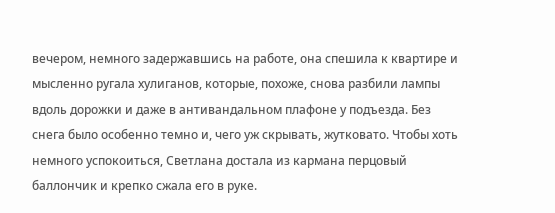вечером, немного задержавшись на работе, она спешила к квартире и мысленно ругала хулиганов, которые, похоже, снова разбили лампы вдоль дорожки и даже в антивандальном плафоне у подъезда. Без снега было особенно темно и, чего уж скрывать, жутковато. Чтобы хоть немного успокоиться, Светлана достала из кармана перцовый баллончик и крепко сжала его в руке.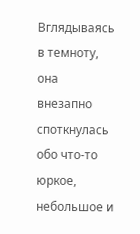Вглядываясь в темноту, она внезапно споткнулась обо что-то юркое, небольшое и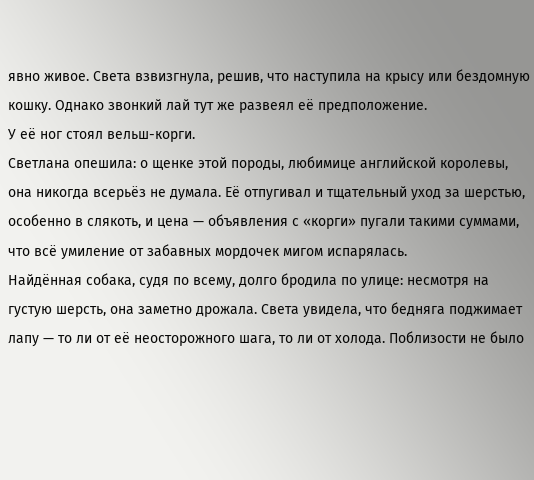явно живое. Света взвизгнула, решив, что наступила на крысу или бездомную кошку. Однако звонкий лай тут же развеял её предположение.
У её ног стоял вельш-корги.
Светлана опешила: о щенке этой породы, любимице английской королевы, она никогда всерьёз не думала. Её отпугивал и тщательный уход за шерстью, особенно в слякоть, и цена — объявления с «корги» пугали такими суммами, что всё умиление от забавных мордочек мигом испарялась.
Найдённая собака, судя по всему, долго бродила по улице: несмотря на густую шерсть, она заметно дрожала. Света увидела, что бедняга поджимает лапу — то ли от её неосторожного шага, то ли от холода. Поблизости не было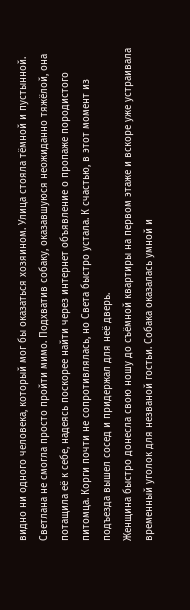видно ни одного человека, который мог бы оказаться хозяином. Улица стояла тёмной и пустынной.
Светлана не смогла просто пройти мимо. Подхватив собаку, оказавшуюся неожиданно тяжёлой, она потащила её к себе, надеясь поскорее найти через интернет объявление о пропаже породистого питомца. Корги почти не сопротивлялась, но Света быстро устала. К счастью, в этот момент из подъезда вышел сосед и придержал для неё дверь.
Женщина быстро донесла свою ношу до съёмной квартиры на первом этаже и вскоре уже устраивала временный уголок для незваной гостьи. Собака оказалась умной и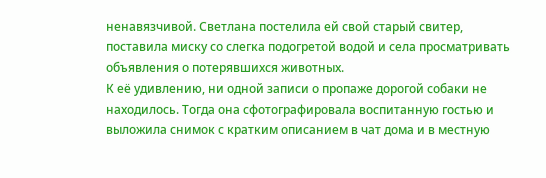ненавязчивой. Светлана постелила ей свой старый свитер, поставила миску со слегка подогретой водой и села просматривать объявления о потерявшихся животных.
К её удивлению, ни одной записи о пропаже дорогой собаки не находилось. Тогда она сфотографировала воспитанную гостью и выложила снимок с кратким описанием в чат дома и в местную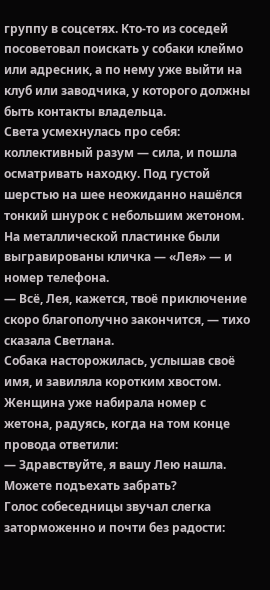группу в соцсетях. Кто-то из соседей посоветовал поискать у собаки клеймо или адресник, а по нему уже выйти на клуб или заводчика, у которого должны быть контакты владельца.
Света усмехнулась про себя: коллективный разум — сила, и пошла осматривать находку. Под густой шерстью на шее неожиданно нашёлся тонкий шнурок с небольшим жетоном. На металлической пластинке были выгравированы кличка — «Лея» — и номер телефона.
— Всё, Лея, кажется, твоё приключение скоро благополучно закончится, — тихо сказала Светлана.
Собака насторожилась, услышав своё имя, и завиляла коротким хвостом. Женщина уже набирала номер с жетона, радуясь, когда на том конце провода ответили:
— Здравствуйте, я вашу Лею нашла. Можете подъехать забрать?
Голос собеседницы звучал слегка заторможенно и почти без радости: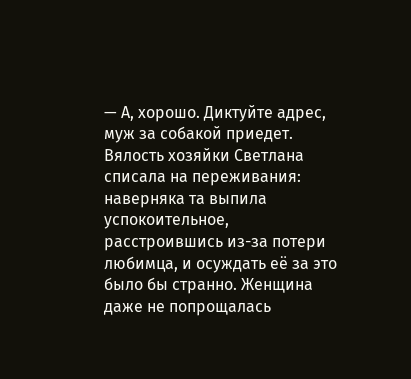— А, хорошо. Диктуйте адрес, муж за собакой приедет.
Вялость хозяйки Светлана списала на переживания: наверняка та выпила успокоительное, расстроившись из-за потери любимца, и осуждать её за это было бы странно. Женщина даже не попрощалась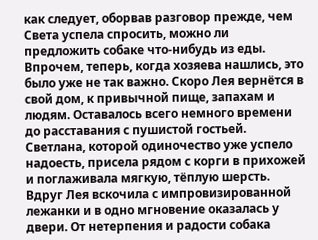как следует, оборвав разговор прежде, чем Света успела спросить, можно ли предложить собаке что-нибудь из еды.
Впрочем, теперь, когда хозяева нашлись, это было уже не так важно. Скоро Лея вернётся в свой дом, к привычной пище, запахам и людям. Оставалось всего немного времени до расставания с пушистой гостьей. Светлана, которой одиночество уже успело надоесть, присела рядом с корги в прихожей и поглаживала мягкую, тёплую шерсть.
Вдруг Лея вскочила с импровизированной лежанки и в одно мгновение оказалась у двери. От нетерпения и радости собака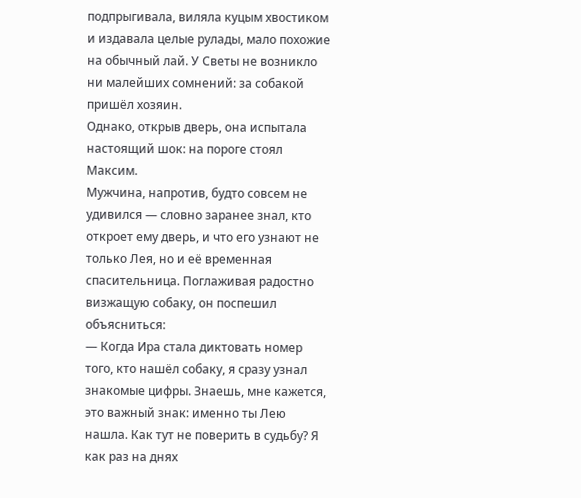подпрыгивала, виляла куцым хвостиком и издавала целые рулады, мало похожие на обычный лай. У Светы не возникло ни малейших сомнений: за собакой пришёл хозяин.
Однако, открыв дверь, она испытала настоящий шок: на пороге стоял Максим.
Мужчина, напротив, будто совсем не удивился — словно заранее знал, кто откроет ему дверь, и что его узнают не только Лея, но и её временная спасительница. Поглаживая радостно визжащую собаку, он поспешил объясниться:
— Когда Ира стала диктовать номер того, кто нашёл собаку, я сразу узнал знакомые цифры. Знаешь, мне кажется, это важный знак: именно ты Лею нашла. Как тут не поверить в судьбу? Я как раз на днях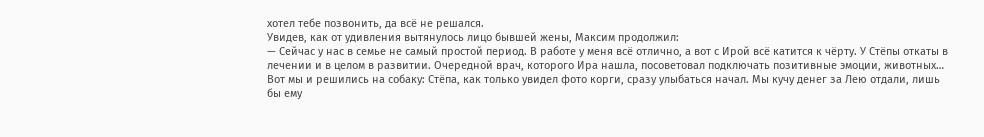хотел тебе позвонить, да всё не решался.
Увидев, как от удивления вытянулось лицо бывшей жены, Максим продолжил:
— Сейчас у нас в семье не самый простой период. В работе у меня всё отлично, а вот с Ирой всё катится к чёрту. У Стёпы откаты в лечении и в целом в развитии. Очередной врач, которого Ира нашла, посоветовал подключать позитивные эмоции, животных… Вот мы и решились на собаку: Стёпа, как только увидел фото корги, сразу улыбаться начал. Мы кучу денег за Лею отдали, лишь бы ему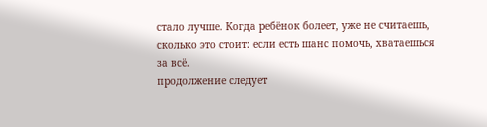стало лучше. Когда ребёнок болеет, уже не считаешь, сколько это стоит: если есть шанс помочь, хватаешься за всё.
продолжение следует